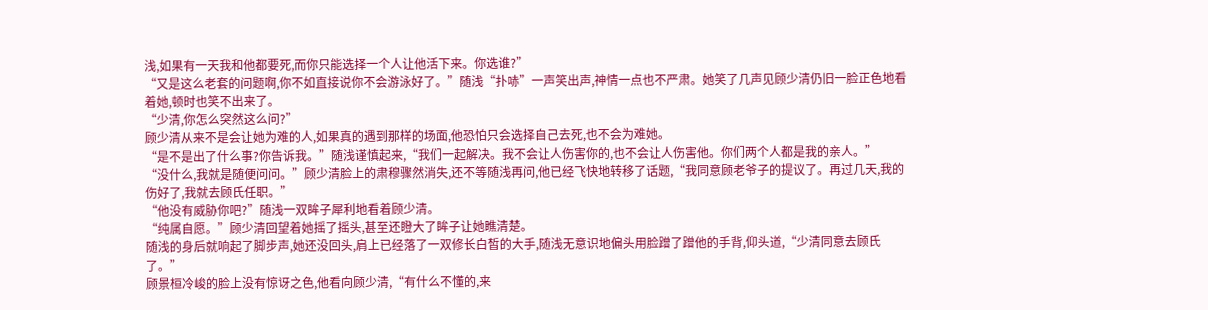浅,如果有一天我和他都要死,而你只能选择一个人让他活下来。你选谁?”
“又是这么老套的问题啊,你不如直接说你不会游泳好了。”随浅“扑哧”一声笑出声,神情一点也不严肃。她笑了几声见顾少清仍旧一脸正色地看着她,顿时也笑不出来了。
“少清,你怎么突然这么问?”
顾少清从来不是会让她为难的人,如果真的遇到那样的场面,他恐怕只会选择自己去死,也不会为难她。
“是不是出了什么事?你告诉我。”随浅谨慎起来,“我们一起解决。我不会让人伤害你的,也不会让人伤害他。你们两个人都是我的亲人。”
“没什么,我就是随便问问。”顾少清脸上的肃穆骤然消失,还不等随浅再问,他已经飞快地转移了话题,“我同意顾老爷子的提议了。再过几天,我的伤好了,我就去顾氏任职。”
“他没有威胁你吧?”随浅一双眸子犀利地看着顾少清。
“纯属自愿。”顾少清回望着她摇了摇头,甚至还瞪大了眸子让她瞧清楚。
随浅的身后就响起了脚步声,她还没回头,肩上已经落了一双修长白皙的大手,随浅无意识地偏头用脸蹭了蹭他的手背,仰头道,“少清同意去顾氏了。”
顾景桓冷峻的脸上没有惊讶之色,他看向顾少清,“有什么不懂的,来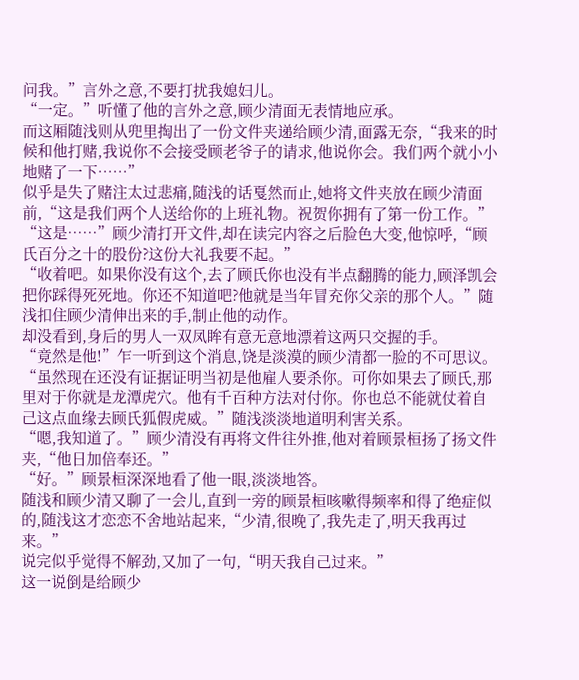问我。”言外之意,不要打扰我媳妇儿。
“一定。”听懂了他的言外之意,顾少清面无表情地应承。
而这厢随浅则从兜里掏出了一份文件夹递给顾少清,面露无奈,“我来的时候和他打赌,我说你不会接受顾老爷子的请求,他说你会。我们两个就小小地赌了一下……”
似乎是失了赌注太过悲痛,随浅的话戛然而止,她将文件夹放在顾少清面前,“这是我们两个人送给你的上班礼物。祝贺你拥有了第一份工作。”
“这是……”顾少清打开文件,却在读完内容之后脸色大变,他惊呼,“顾氏百分之十的股份?这份大礼我要不起。”
“收着吧。如果你没有这个,去了顾氏你也没有半点翻腾的能力,顾泽凯会把你踩得死死地。你还不知道吧?他就是当年冒充你父亲的那个人。”随浅扣住顾少清伸出来的手,制止他的动作。
却没看到,身后的男人一双凤眸有意无意地漂着这两只交握的手。
“竟然是他!”乍一听到这个消息,饶是淡漠的顾少清都一脸的不可思议。
“虽然现在还没有证据证明当初是他雇人要杀你。可你如果去了顾氏,那里对于你就是龙潭虎穴。他有千百种方法对付你。你也总不能就仗着自己这点血缘去顾氏狐假虎威。”随浅淡淡地道明利害关系。
“嗯,我知道了。”顾少清没有再将文件往外推,他对着顾景桓扬了扬文件夹,“他日加倍奉还。”
“好。”顾景桓深深地看了他一眼,淡淡地答。
随浅和顾少清又聊了一会儿,直到一旁的顾景桓咳嗽得频率和得了绝症似的,随浅这才恋恋不舍地站起来,“少清,很晚了,我先走了,明天我再过来。”
说完似乎觉得不解劲,又加了一句,“明天我自己过来。”
这一说倒是给顾少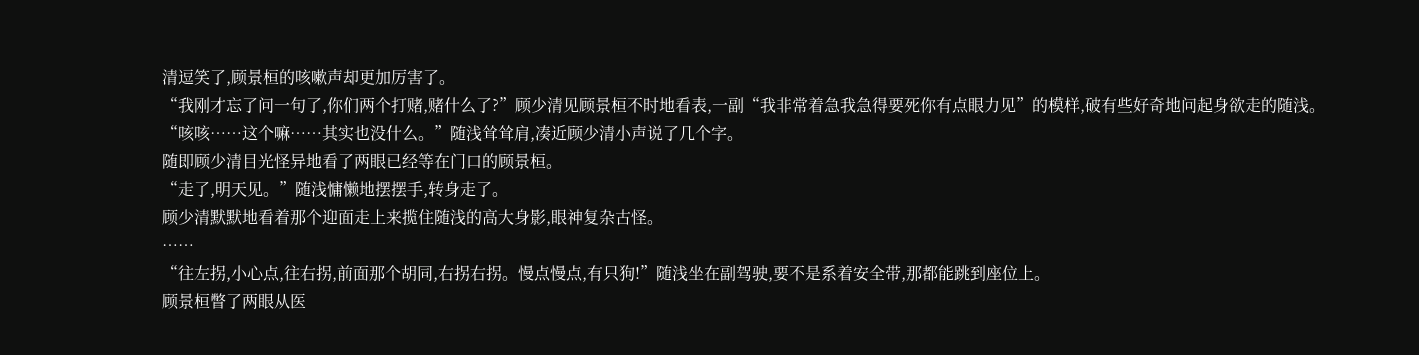清逗笑了,顾景桓的咳嗽声却更加厉害了。
“我刚才忘了问一句了,你们两个打赌,赌什么了?”顾少清见顾景桓不时地看表,一副“我非常着急我急得要死你有点眼力见”的模样,破有些好奇地问起身欲走的随浅。
“咳咳……这个嘛……其实也没什么。”随浅耸耸肩,凑近顾少清小声说了几个字。
随即顾少清目光怪异地看了两眼已经等在门口的顾景桓。
“走了,明天见。”随浅慵懒地摆摆手,转身走了。
顾少清默默地看着那个迎面走上来揽住随浅的高大身影,眼神复杂古怪。
……
“往左拐,小心点,往右拐,前面那个胡同,右拐右拐。慢点慢点,有只狗!”随浅坐在副驾驶,要不是系着安全带,那都能跳到座位上。
顾景桓瞥了两眼从医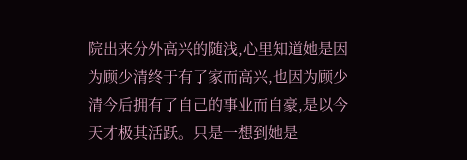院出来分外高兴的随浅,心里知道她是因为顾少清终于有了家而高兴,也因为顾少清今后拥有了自己的事业而自豪,是以今天才极其活跃。只是一想到她是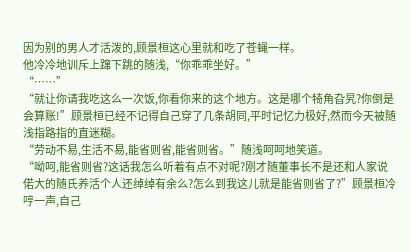因为别的男人才活泼的,顾景桓这心里就和吃了苍蝇一样。
他冷冷地训斥上蹿下跳的随浅,“你乖乖坐好。”
“……”
“就让你请我吃这么一次饭,你看你来的这个地方。这是哪个犄角旮旯?你倒是会算账!”顾景桓已经不记得自己穿了几条胡同,平时记忆力极好,然而今天被随浅指路指的直迷糊。
“劳动不易,生活不易,能省则省,能省则省。”随浅呵呵地笑道。
“呦呵,能省则省?这话我怎么听着有点不对呢?刚才随董事长不是还和人家说偌大的随氏养活个人还绰绰有余么?怎么到我这儿就是能省则省了?”顾景桓冷哼一声,自己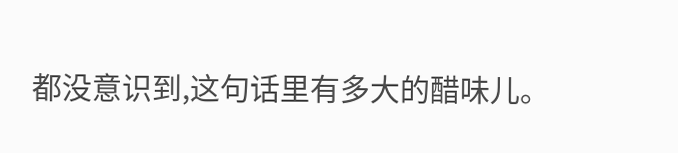都没意识到,这句话里有多大的醋味儿。